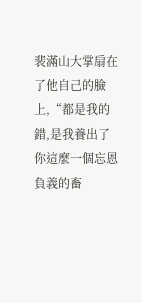裴滿山大掌扇在了他自己的臉上,“都是我的錯,是我養出了你這麼一個忘恩負義的畜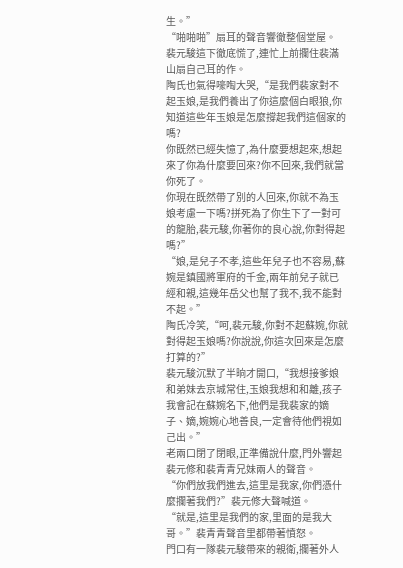生。”
“啪啪啪”扇耳的聲音響徹整個堂屋。
裴元駿這下徹底慌了,連忙上前攔住裴滿山扇自己耳的作。
陶氏也氣得嚎啕大哭,“是我們裴家對不起玉娘,是我們養出了你這麼個白眼狼,你知道這些年玉娘是怎麼撐起我們這個家的嗎?
你既然已經失憶了,為什麼要想起來,想起來了你為什麼要回來?你不回來,我們就當你死了。
你現在既然帶了別的人回來,你就不為玉娘考慮一下嗎?拼死為了你生下了一對可的龍胎,裴元駿,你著你的良心說,你對得起嗎?”
“娘,是兒子不孝,這些年兒子也不容易,蘇婉是鎮國將軍府的千金,兩年前兒子就已經和親,這幾年岳父也幫了我不,我不能對不起。”
陶氏冷笑,“呵,裴元駿,你對不起蘇婉,你就對得起玉娘嗎?你說說,你這次回來是怎麼打算的?”
裴元駿沉默了半晌才開口,“我想接爹娘和弟妹去京城常住,玉娘我想和和離,孩子我會記在蘇婉名下,他們是我裴家的嫡子、嫡,婉婉心地善良,一定會待他們視如己出。”
老兩口閉了閉眼,正準備說什麼,門外響起裴元修和裴青青兄妹兩人的聲音。
“你們放我們進去,這里是我家,你們憑什麼攔著我們?”裴元修大聲喊道。
“就是,這里是我們的家,里面的是我大哥。”裴青青聲音里都帶著憤怒。
門口有一隊裴元駿帶來的親衛,攔著外人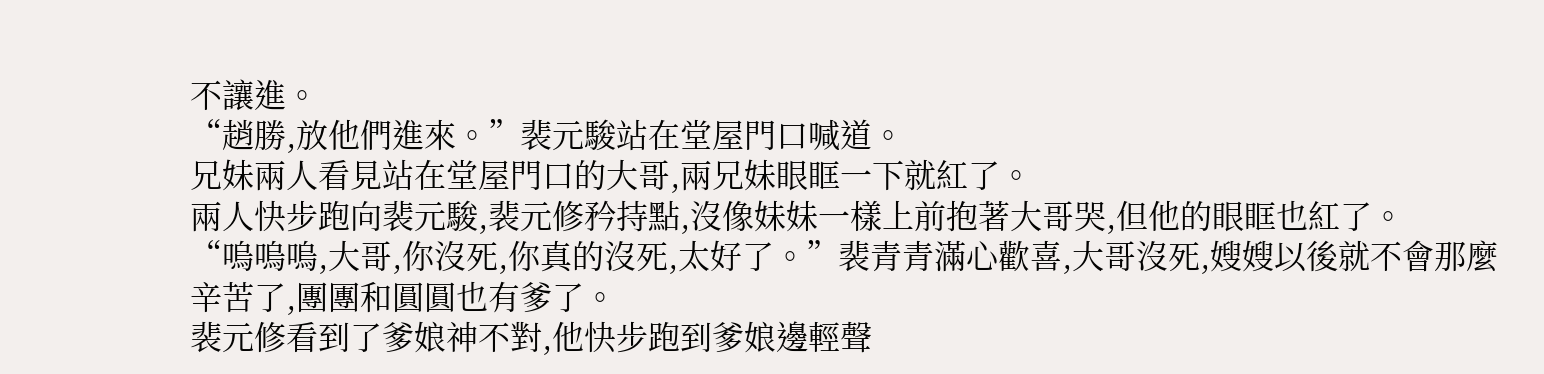不讓進。
“趙勝,放他們進來。”裴元駿站在堂屋門口喊道。
兄妹兩人看見站在堂屋門口的大哥,兩兄妹眼眶一下就紅了。
兩人快步跑向裴元駿,裴元修矜持點,沒像妹妹一樣上前抱著大哥哭,但他的眼眶也紅了。
“嗚嗚嗚,大哥,你沒死,你真的沒死,太好了。”裴青青滿心歡喜,大哥沒死,嫂嫂以後就不會那麼辛苦了,團團和圓圓也有爹了。
裴元修看到了爹娘神不對,他快步跑到爹娘邊輕聲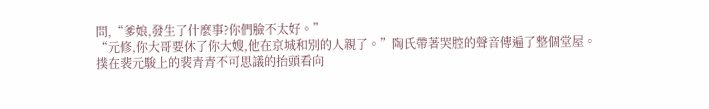問,“爹娘,發生了什麼事?你們臉不太好。”
“元修,你大哥要休了你大嫂,他在京城和別的人親了。”陶氏帶著哭腔的聲音傳遍了整個堂屋。
撲在裴元駿上的裴青青不可思議的抬頭看向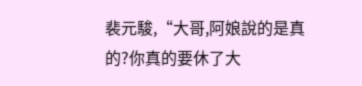裴元駿,“大哥,阿娘說的是真的?你真的要休了大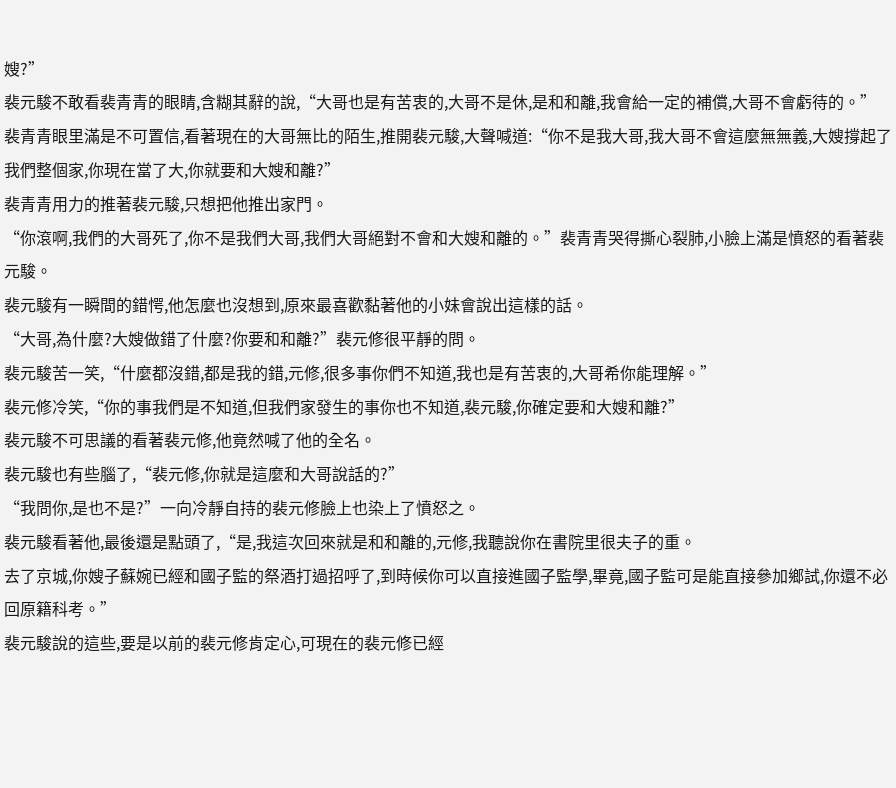嫂?”
裴元駿不敢看裴青青的眼睛,含糊其辭的說,“大哥也是有苦衷的,大哥不是休,是和和離,我會給一定的補償,大哥不會虧待的。”
裴青青眼里滿是不可置信,看著現在的大哥無比的陌生,推開裴元駿,大聲喊道:“你不是我大哥,我大哥不會這麼無無義,大嫂撐起了我們整個家,你現在當了大,你就要和大嫂和離?”
裴青青用力的推著裴元駿,只想把他推出家門。
“你滾啊,我們的大哥死了,你不是我們大哥,我們大哥絕對不會和大嫂和離的。”裴青青哭得撕心裂肺,小臉上滿是憤怒的看著裴元駿。
裴元駿有一瞬間的錯愕,他怎麼也沒想到,原來最喜歡黏著他的小妹會說出這樣的話。
“大哥,為什麼?大嫂做錯了什麼?你要和和離?”裴元修很平靜的問。
裴元駿苦一笑,“什麼都沒錯,都是我的錯,元修,很多事你們不知道,我也是有苦衷的,大哥希你能理解。”
裴元修冷笑,“你的事我們是不知道,但我們家發生的事你也不知道,裴元駿,你確定要和大嫂和離?”
裴元駿不可思議的看著裴元修,他竟然喊了他的全名。
裴元駿也有些腦了,“裴元修,你就是這麼和大哥說話的?”
“我問你,是也不是?”一向冷靜自持的裴元修臉上也染上了憤怒之。
裴元駿看著他,最後還是點頭了,“是,我這次回來就是和和離的,元修,我聽說你在書院里很夫子的重。
去了京城,你嫂子蘇婉已經和國子監的祭酒打過招呼了,到時候你可以直接進國子監學,畢竟,國子監可是能直接參加鄉試,你還不必回原籍科考。”
裴元駿說的這些,要是以前的裴元修肯定心,可現在的裴元修已經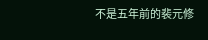不是五年前的裴元修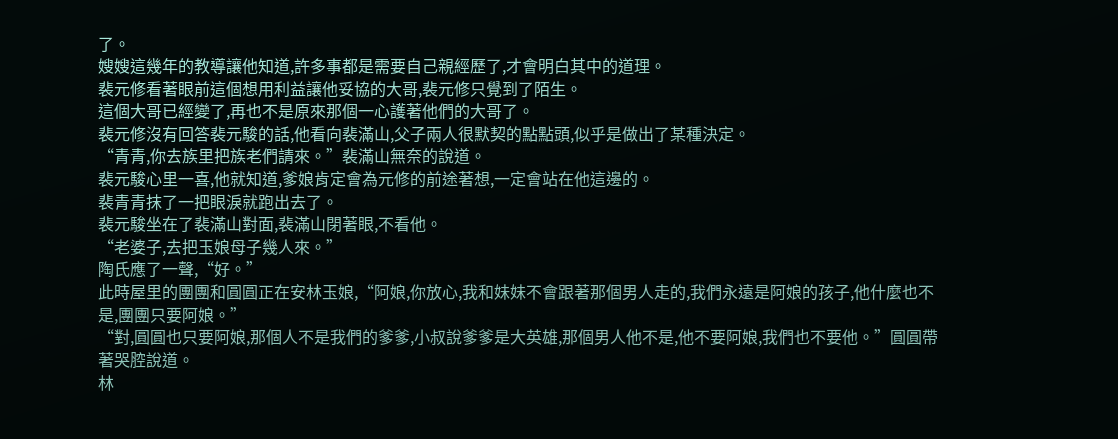了。
嫂嫂這幾年的教導讓他知道,許多事都是需要自己親經歷了,才會明白其中的道理。
裴元修看著眼前這個想用利益讓他妥協的大哥,裴元修只覺到了陌生。
這個大哥已經變了,再也不是原來那個一心護著他們的大哥了。
裴元修沒有回答裴元駿的話,他看向裴滿山,父子兩人很默契的點點頭,似乎是做出了某種決定。
“青青,你去族里把族老們請來。”裴滿山無奈的說道。
裴元駿心里一喜,他就知道,爹娘肯定會為元修的前途著想,一定會站在他這邊的。
裴青青抹了一把眼淚就跑出去了。
裴元駿坐在了裴滿山對面,裴滿山閉著眼,不看他。
“老婆子,去把玉娘母子幾人來。”
陶氏應了一聲,“好。”
此時屋里的團團和圓圓正在安林玉娘,“阿娘,你放心,我和妹妹不會跟著那個男人走的,我們永遠是阿娘的孩子,他什麼也不是,團團只要阿娘。”
“對,圓圓也只要阿娘,那個人不是我們的爹爹,小叔說爹爹是大英雄,那個男人他不是,他不要阿娘,我們也不要他。”圓圓帶著哭腔說道。
林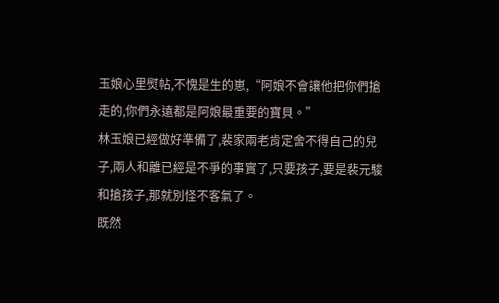玉娘心里熨帖,不愧是生的崽,“阿娘不會讓他把你們搶走的,你們永遠都是阿娘最重要的寶貝。”
林玉娘已經做好準備了,裴家兩老肯定舍不得自己的兒子,兩人和離已經是不爭的事實了,只要孩子,要是裴元駿和搶孩子,那就別怪不客氣了。
既然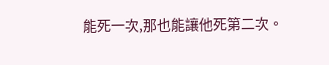能死一次,那也能讓他死第二次。